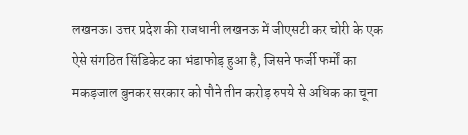लखनऊ। उत्तर प्रदेश की राजधानी लखनऊ में जीएसटी कर चोरी के एक ऐसे संगठित सिंडिकेट का भंडाफोड़ हुआ है, जिसने फर्जी फर्मों का मकड़जाल बुनकर सरकार को पौने तीन करोड़ रुपये से अधिक का चूना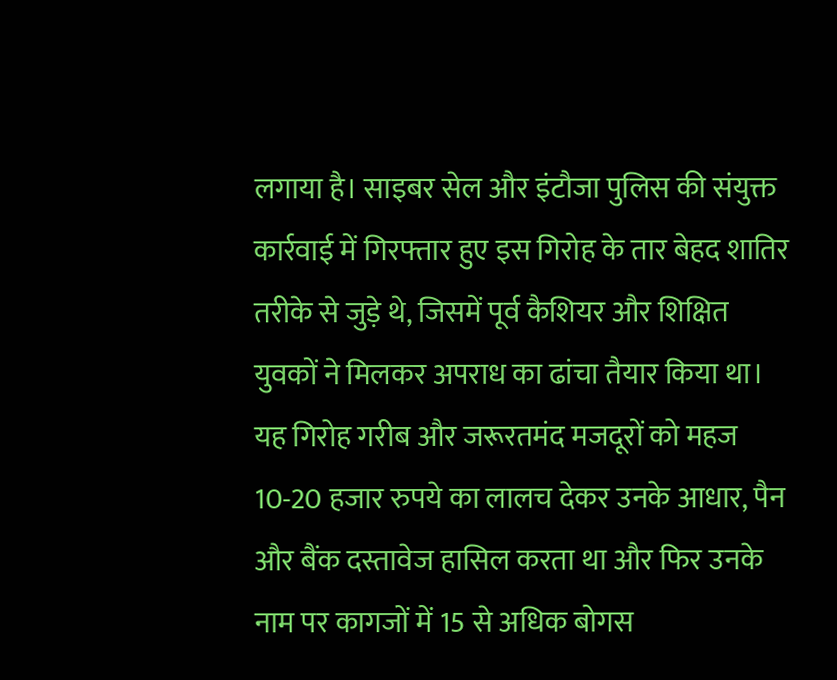लगाया है। साइबर सेल और इंटौजा पुलिस की संयुक्त कार्रवाई में गिरफ्तार हुए इस गिरोह के तार बेहद शातिर तरीके से जुड़े थे, जिसमें पूर्व कैशियर और शिक्षित युवकों ने मिलकर अपराध का ढांचा तैयार किया था। यह गिरोह गरीब और जरूरतमंद मजदूरों को महज 10-20 हजार रुपये का लालच देकर उनके आधार, पैन और बैंक दस्तावेज हासिल करता था और फिर उनके नाम पर कागजों में 15 से अधिक बोगस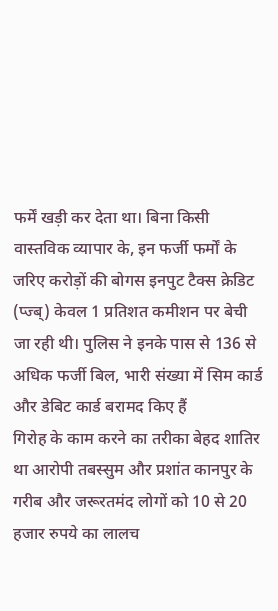फर्में खड़ी कर देता था। बिना किसी वास्तविक व्यापार के, इन फर्जी फर्मों के जरिए करोड़ों की बोगस इनपुट टैक्स क्रेडिट (प्ज्ब्) केवल 1 प्रतिशत कमीशन पर बेची जा रही थी। पुलिस ने इनके पास से 136 से अधिक फर्जी बिल, भारी संख्या में सिम कार्ड और डेबिट कार्ड बरामद किए हैं
गिरोह के काम करने का तरीका बेहद शातिर था आरोपी तबस्सुम और प्रशांत कानपुर के गरीब और जरूरतमंद लोगों को 10 से 20 हजार रुपये का लालच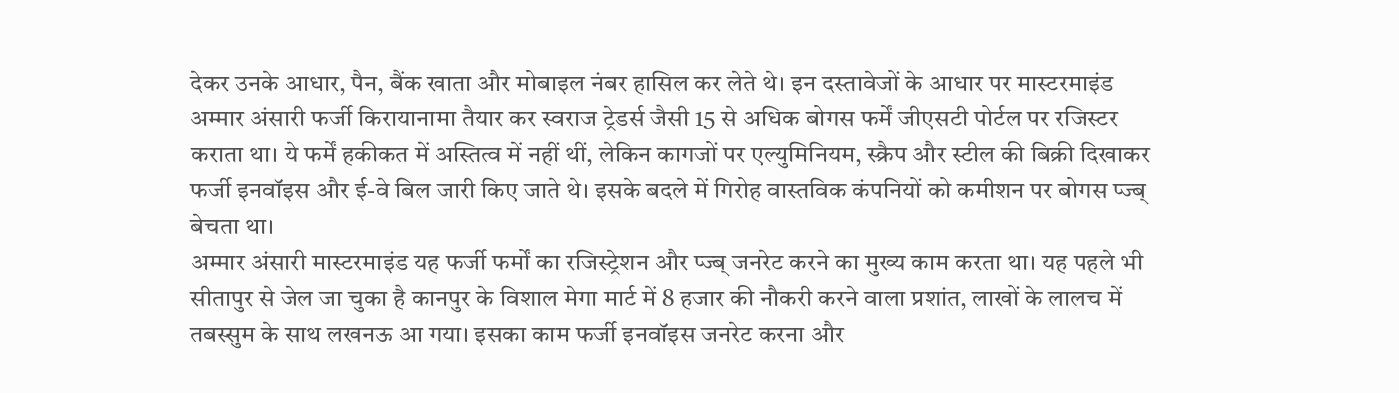देकर उनके आधार, पैन, बैंक खाता और मोबाइल नंबर हासिल कर लेते थे। इन दस्तावेजों के आधार पर मास्टरमाइंड अम्मार अंसारी फर्जी किरायानामा तैयार कर स्वराज ट्रेडर्स जैसी 15 से अधिक बोगस फर्में जीएसटी पोर्टल पर रजिस्टर कराता था। ये फर्में हकीकत में अस्तित्व में नहीं थीं, लेकिन कागजों पर एल्युमिनियम, स्क्रैप और स्टील की बिक्री दिखाकर फर्जी इनवॉइस और ई-वे बिल जारी किए जाते थे। इसके बदले में गिरोह वास्तविक कंपनियों को कमीशन पर बोगस प्ज्ब् बेचता था।
अम्मार अंसारी मास्टरमाइंड यह फर्जी फर्मों का रजिस्ट्रेशन और प्ज्ब् जनरेट करने का मुख्य काम करता था। यह पहले भी सीतापुर से जेल जा चुका है कानपुर के विशाल मेगा मार्ट में 8 हजार की नौकरी करने वाला प्रशांत, लाखों के लालच में तबस्सुम के साथ लखनऊ आ गया। इसका काम फर्जी इनवॉइस जनरेट करना और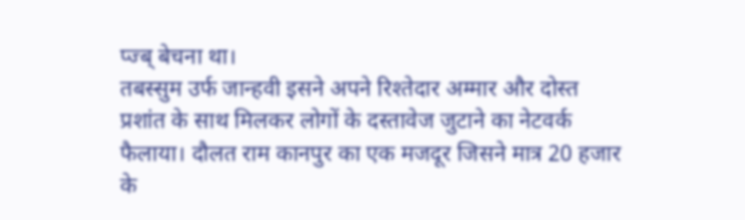प्ज्ब् बेचना था।
तबस्सुम उर्फ जान्हवी इसने अपने रिश्तेदार अम्मार और दोस्त प्रशांत के साथ मिलकर लोगों के दस्तावेज जुटाने का नेटवर्क फैलाया। दौलत राम कानपुर का एक मजदूर जिसने मात्र 20 हजार के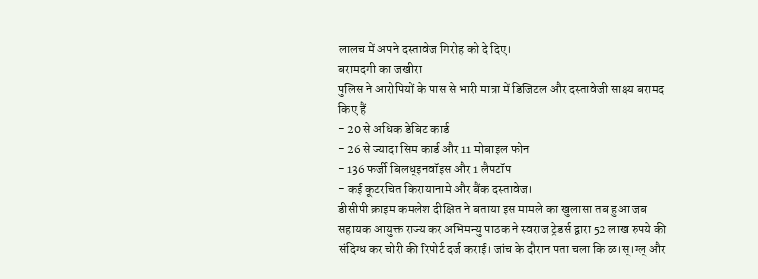लालच में अपने दस्तावेज गिरोह को दे दिए।
बरामदगी का जखीरा
पुलिस ने आरोपियों के पास से भारी मात्रा में डिजिटल और दस्तावेजी साक्ष्य बरामद किए हैं
- 20 से अधिक डेबिट कार्ड
- 26 से ज्यादा सिम कार्ड और 11 मोबाइल फोन
- 136 फर्जी बिलध्इनवॉइस और 1 लैपटॉप
- कई कूटरचित किरायानामे और बैंक दस्तावेज।
डीसीपी क्राइम कमलेश दीक्षित ने बताया इस मामले का खुलासा तब हुआ जब सहायक आयुक्त राज्य कर अभिमन्यु पाठक ने स्वराज ट्रेडर्स द्वारा 52 लाख रुपये की संदिग्ध कर चोरी की रिपोर्ट दर्ज कराई। जांच के दौरान पता चला कि ळ।स्।ग्ल् और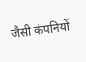जैसी कंपनियों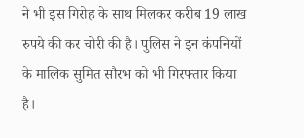ने भी इस गिरोह के साथ मिलकर करीब 19 लाख रुपये की कर चोरी की है। पुलिस ने इन कंपनियों के मालिक सुमित सौरभ को भी गिरफ्तार किया है।